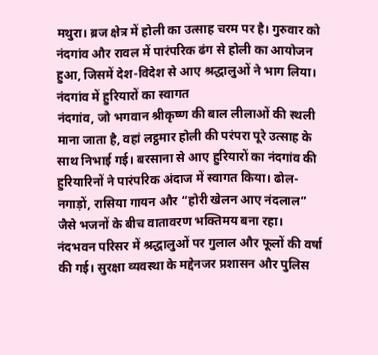मथुरा। ब्रज क्षेत्र में होली का उत्साह चरम पर है। गुरुवार को नंदगांव और रावल में पारंपरिक ढंग से होली का आयोजन हुआ, जिसमें देश-विदेश से आए श्रद्धालुओं ने भाग लिया।
नंदगांव में हुरियारों का स्वागत
नंदगांव, जो भगवान श्रीकृष्ण की बाल लीलाओं की स्थली माना जाता है, वहां लट्ठमार होली की परंपरा पूरे उत्साह के साथ निभाई गई। बरसाना से आए हुरियारों का नंदगांव की हुरियारिनों ने पारंपरिक अंदाज में स्वागत किया। ढोल-नगाड़ों, रासिया गायन और “होरी खेलन आए नंदलाल” जैसे भजनों के बीच वातावरण भक्तिमय बना रहा।
नंदभवन परिसर में श्रद्धालुओं पर गुलाल और फूलों की वर्षा की गई। सुरक्षा व्यवस्था के मद्देनजर प्रशासन और पुलिस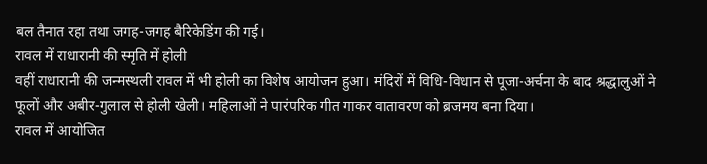बल तैनात रहा तथा जगह-जगह बैरिकेडिंग की गई।
रावल में राधारानी की स्मृति में होली
वहीं राधारानी की जन्मस्थली रावल में भी होली का विशेष आयोजन हुआ। मंदिरों में विधि-विधान से पूजा-अर्चना के बाद श्रद्धालुओं ने फूलों और अबीर-गुलाल से होली खेली। महिलाओं ने पारंपरिक गीत गाकर वातावरण को ब्रजमय बना दिया।
रावल में आयोजित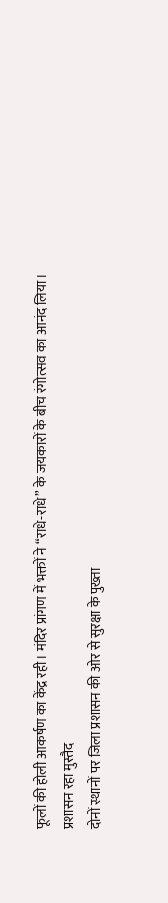फूलों की होली आकर्षण का केंद्र रही। मंदिर प्रांगण में भक्तों ने “राधे-राधे” के जयकारों के बीच रंगोत्सव का आनंद लिया।
प्रशासन रहा मुस्तैद
दोनों स्थानों पर जिला प्रशासन की ओर से सुरक्षा के पुख्ता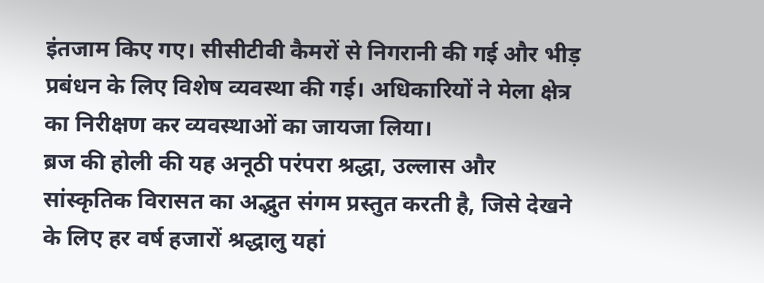इंतजाम किए गए। सीसीटीवी कैमरों से निगरानी की गई और भीड़ प्रबंधन के लिए विशेष व्यवस्था की गई। अधिकारियों ने मेला क्षेत्र का निरीक्षण कर व्यवस्थाओं का जायजा लिया।
ब्रज की होली की यह अनूठी परंपरा श्रद्धा, उल्लास और सांस्कृतिक विरासत का अद्भुत संगम प्रस्तुत करती है, जिसे देखने के लिए हर वर्ष हजारों श्रद्धालु यहां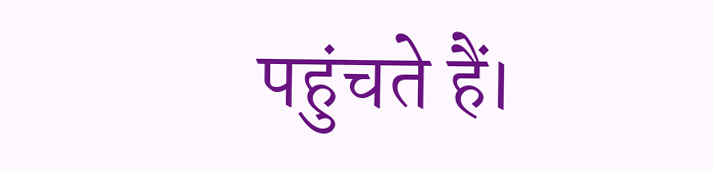पहुंचते हैं।